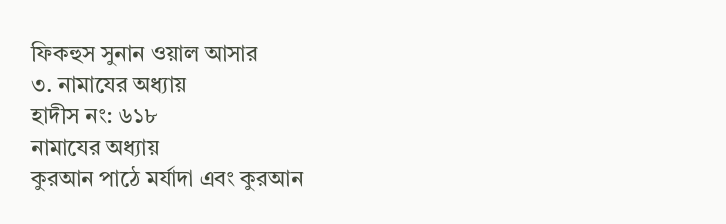ফিকহুস সুনান ওয়াল আসার
৩. নামাযের অধ্যায়
হাদীস নং: ৬১৮
নামাযের অধ্যায়
কুরআন পাঠে মর্যাদা এবং কুরআন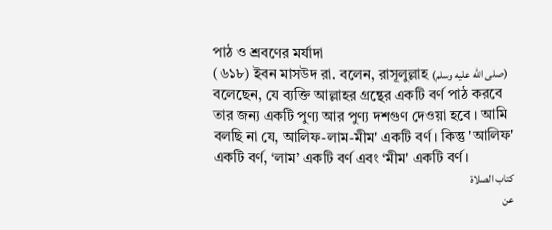পাঠ ও শ্রবণের মর্যাদা
(৬১৮) ইবন মাসউদ রা. বলেন, রাসূলুল্লাহ (صلى الله عليه وسلم) বলেছেন, যে ব্যক্তি আল্লাহর গ্রন্থের একটি বর্ণ পাঠ করবে তার জন্য একটি পুণ্য আর পুণ্য দশগুণ দেওয়া হবে । আমি বলছি না যে, আলিফ-লাম-মীম' একটি বৰ্ণ । কিন্তু 'আলিফ' একটি বর্ণ, ‘লাম’ একটি বর্ণ এবং ‘মীম' একটি বর্ণ।
كتاب الصلاة
عن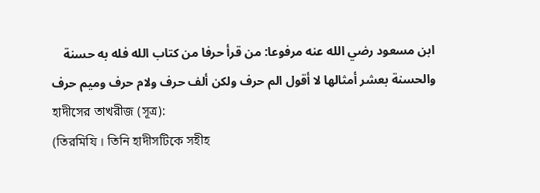ابن مسعود رضي الله عنه مرفوعا: من قرأ حرفا من كتاب الله فله به حسنة والحسنة بعشر أمثالها لا أقول الم حرف ولكن ألف حرف ولام حرف وميم حرف
হাদীসের তাখরীজ (সূত্র):
(তিরমিযি । তিনি হাদীসটিকে সহীহ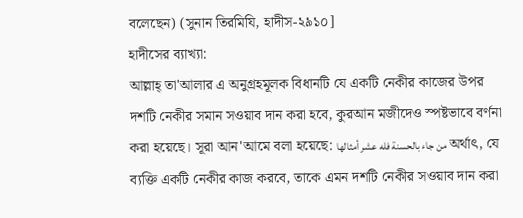বলেছেন) (সুনান তিরমিযি, হাদীস-২৯১০]
হাদীসের ব্যাখ্যা:
আল্লাহ্ তা'আলার এ অনুগ্রহমূলক বিধানটি যে একটি নেকীর কাজের উপর দশটি নেকীর সমান সওয়াব দান করা হবে, কুরআন মজীদেও স্পষ্টভাবে বর্ণনা করা হয়েছে। সূরা আন'আমে বলা হয়েছে: من جاء بالحسنة فله عشر أمثالها অর্থাৎ, যে ব্যক্তি একটি নেকীর কাজ করবে, তাকে এমন দশটি নেকীর সওয়াব দান করা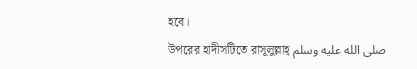হবে।
উপরের হাদীসটিতে রাসূলুল্লাহ্ صلى الله عليه وسلم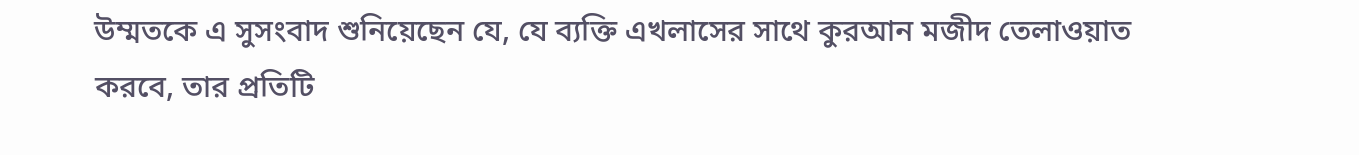উম্মতকে এ সুসংবাদ শুনিয়েছেন যে, যে ব্যক্তি এখলাসের সাথে কুরআন মজীদ তেলাওয়াত করবে, তার প্রতিটি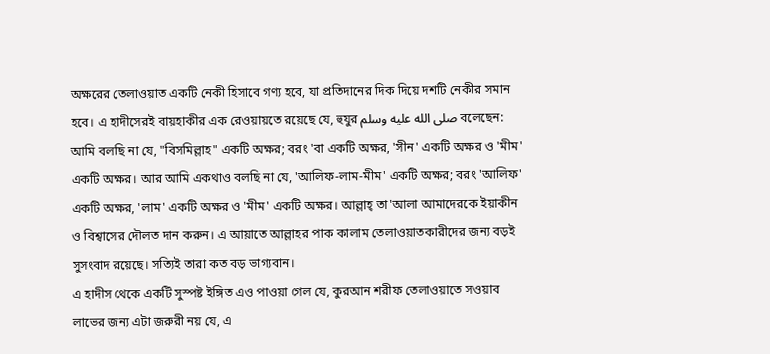অক্ষরের তেলাওয়াত একটি নেকী হিসাবে গণ্য হবে, যা প্রতিদানের দিক দিয়ে দশটি নেকীর সমান হবে। এ হাদীসেরই বায়হাকীর এক রেওয়ায়তে রয়েছে যে, হুযুর صلى الله عليه وسلم বলেছেন: আমি বলছি না যে, "বিসমিল্লাহ" একটি অক্ষর; বরং 'বা একটি অক্ষর, 'সীন' একটি অক্ষর ও 'মীম' একটি অক্ষর। আর আমি একথাও বলছি না যে, 'আলিফ-লাম-মীম' একটি অক্ষর; বরং 'আলিফ' একটি অক্ষর, 'লাম' একটি অক্ষর ও 'মীম' একটি অক্ষর। আল্লাহ্ তা'আলা আমাদেরকে ইয়াকীন ও বিশ্বাসের দৌলত দান করুন। এ আয়াতে আল্লাহর পাক কালাম তেলাওয়াতকারীদের জন্য বড়ই সুসংবাদ রয়েছে। সত্যিই তারা কত বড় ভাগ্যবান।
এ হাদীস থেকে একটি সুস্পষ্ট ইঙ্গিত এও পাওয়া গেল যে, কুরআন শরীফ তেলাওয়াতে সওয়াব লাভের জন্য এটা জরুরী নয় যে, এ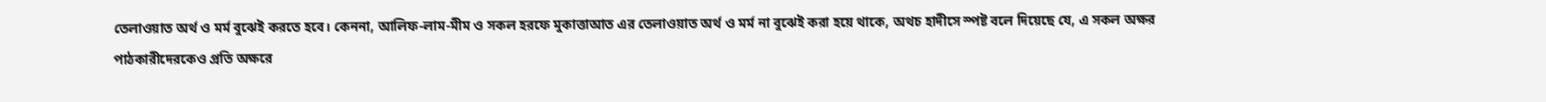তেলাওয়াত অর্থ ও মর্ম বুঝেই করতে হবে। কেননা, আলিফ-লাম-মীম ও সকল হরফে মুকাত্তাআত এর তেলাওয়াত অর্থ ও মর্ম না বুঝেই করা হয়ে থাকে, অথচ হাদীসে স্পষ্ট বলে দিয়েছে যে, এ সকল অক্ষর পাঠকারীদেরকেও প্রতি অক্ষরে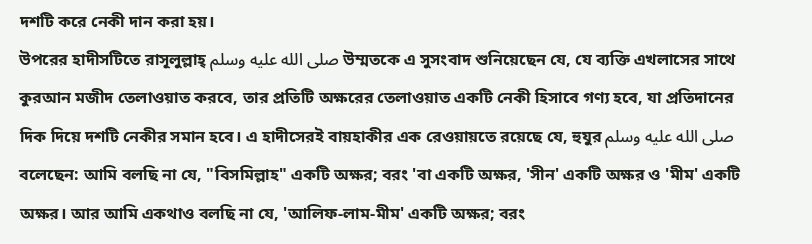দশটি করে নেকী দান করা হয়।
উপরের হাদীসটিতে রাসূলুল্লাহ্ صلى الله عليه وسلم উম্মতকে এ সুসংবাদ শুনিয়েছেন যে, যে ব্যক্তি এখলাসের সাথে কুরআন মজীদ তেলাওয়াত করবে, তার প্রতিটি অক্ষরের তেলাওয়াত একটি নেকী হিসাবে গণ্য হবে, যা প্রতিদানের দিক দিয়ে দশটি নেকীর সমান হবে। এ হাদীসেরই বায়হাকীর এক রেওয়ায়তে রয়েছে যে, হুযুর صلى الله عليه وسلم বলেছেন: আমি বলছি না যে, "বিসমিল্লাহ" একটি অক্ষর; বরং 'বা একটি অক্ষর, 'সীন' একটি অক্ষর ও 'মীম' একটি অক্ষর। আর আমি একথাও বলছি না যে, 'আলিফ-লাম-মীম' একটি অক্ষর; বরং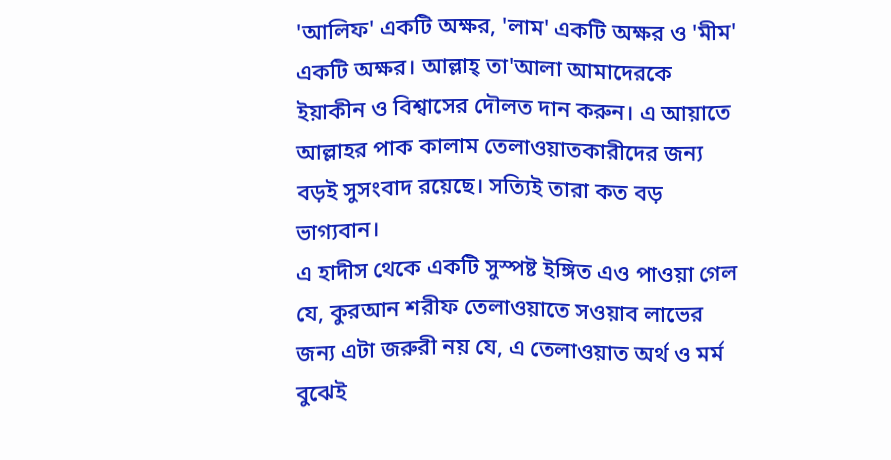'আলিফ' একটি অক্ষর, 'লাম' একটি অক্ষর ও 'মীম' একটি অক্ষর। আল্লাহ্ তা'আলা আমাদেরকে ইয়াকীন ও বিশ্বাসের দৌলত দান করুন। এ আয়াতে আল্লাহর পাক কালাম তেলাওয়াতকারীদের জন্য বড়ই সুসংবাদ রয়েছে। সত্যিই তারা কত বড় ভাগ্যবান।
এ হাদীস থেকে একটি সুস্পষ্ট ইঙ্গিত এও পাওয়া গেল যে, কুরআন শরীফ তেলাওয়াতে সওয়াব লাভের জন্য এটা জরুরী নয় যে, এ তেলাওয়াত অর্থ ও মর্ম বুঝেই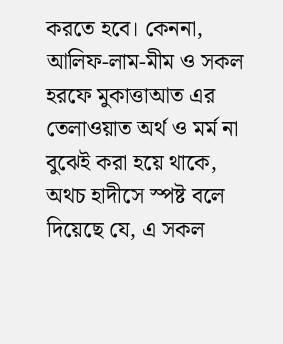করতে হবে। কেননা, আলিফ-লাম-মীম ও সকল হরফে মুকাত্তাআত এর তেলাওয়াত অর্থ ও মর্ম না বুঝেই করা হয়ে থাকে, অথচ হাদীসে স্পষ্ট বলে দিয়েছে যে, এ সকল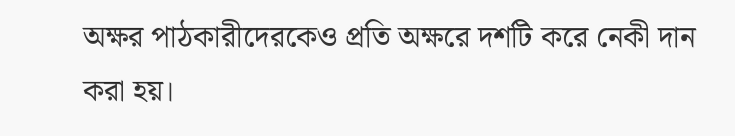অক্ষর পাঠকারীদেরকেও প্রতি অক্ষরে দশটি করে নেকী দান করা হয়।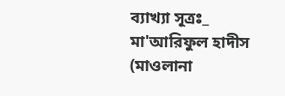ব্যাখ্যা সূত্রঃ_ মা'আরিফুল হাদীস (মাওলানা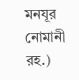মনযূর নোমানী রহ.)